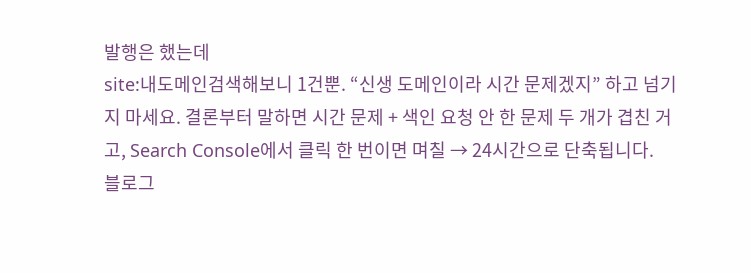발행은 했는데
site:내도메인검색해보니 1건뿐. “신생 도메인이라 시간 문제겠지” 하고 넘기지 마세요. 결론부터 말하면 시간 문제 + 색인 요청 안 한 문제 두 개가 겹친 거고, Search Console에서 클릭 한 번이면 며칠 → 24시간으로 단축됩니다.
블로그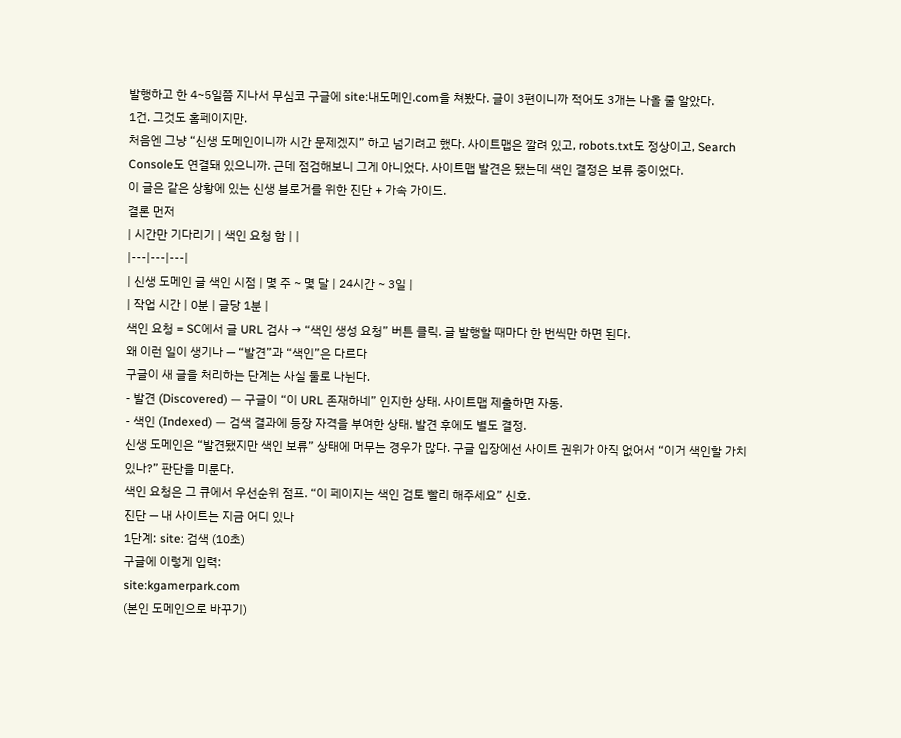발행하고 한 4~5일쯤 지나서 무심코 구글에 site:내도메인.com을 쳐봤다. 글이 3편이니까 적어도 3개는 나올 줄 알았다.
1건. 그것도 홈페이지만.
처음엔 그냥 “신생 도메인이니까 시간 문제겠지” 하고 넘기려고 했다. 사이트맵은 깔려 있고, robots.txt도 정상이고, Search Console도 연결돼 있으니까. 근데 점검해보니 그게 아니었다. 사이트맵 발견은 됐는데 색인 결정은 보류 중이었다.
이 글은 같은 상황에 있는 신생 블로거를 위한 진단 + 가속 가이드.
결론 먼저
| 시간만 기다리기 | 색인 요청 함 | |
|---|---|---|
| 신생 도메인 글 색인 시점 | 몇 주 ~ 몇 달 | 24시간 ~ 3일 |
| 작업 시간 | 0분 | 글당 1분 |
색인 요청 = SC에서 글 URL 검사 → “색인 생성 요청” 버튼 클릭. 글 발행할 때마다 한 번씩만 하면 된다.
왜 이런 일이 생기나 — “발견”과 “색인”은 다르다
구글이 새 글을 처리하는 단계는 사실 둘로 나뉜다.
- 발견 (Discovered) — 구글이 “이 URL 존재하네” 인지한 상태. 사이트맵 제출하면 자동.
- 색인 (Indexed) — 검색 결과에 등장 자격을 부여한 상태. 발견 후에도 별도 결정.
신생 도메인은 “발견됐지만 색인 보류” 상태에 머무는 경우가 많다. 구글 입장에선 사이트 권위가 아직 없어서 “이거 색인할 가치 있나?” 판단을 미룬다.
색인 요청은 그 큐에서 우선순위 점프. “이 페이지는 색인 검토 빨리 해주세요” 신호.
진단 — 내 사이트는 지금 어디 있나
1단계: site: 검색 (10초)
구글에 이렇게 입력:
site:kgamerpark.com
(본인 도메인으로 바꾸기)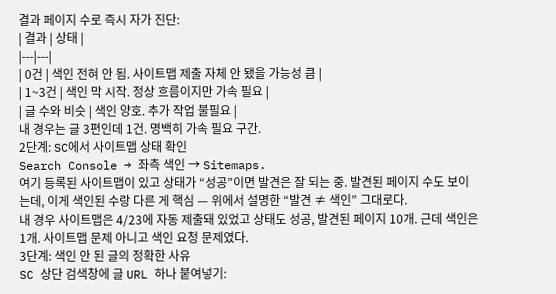결과 페이지 수로 즉시 자가 진단:
| 결과 | 상태 |
|---|---|
| 0건 | 색인 전혀 안 됨. 사이트맵 제출 자체 안 됐을 가능성 큼 |
| 1~3건 | 색인 막 시작. 정상 흐름이지만 가속 필요 |
| 글 수와 비슷 | 색인 양호. 추가 작업 불필요 |
내 경우는 글 3편인데 1건. 명백히 가속 필요 구간.
2단계: SC에서 사이트맵 상태 확인
Search Console → 좌측 색인 → Sitemaps.
여기 등록된 사이트맵이 있고 상태가 “성공”이면 발견은 잘 되는 중. 발견된 페이지 수도 보이는데, 이게 색인된 수랑 다른 게 핵심 — 위에서 설명한 “발견 ≠ 색인” 그대로다.
내 경우 사이트맵은 4/23에 자동 제출돼 있었고 상태도 성공, 발견된 페이지 10개. 근데 색인은 1개. 사이트맵 문제 아니고 색인 요청 문제였다.
3단계: 색인 안 된 글의 정확한 사유
SC 상단 검색창에 글 URL 하나 붙여넣기: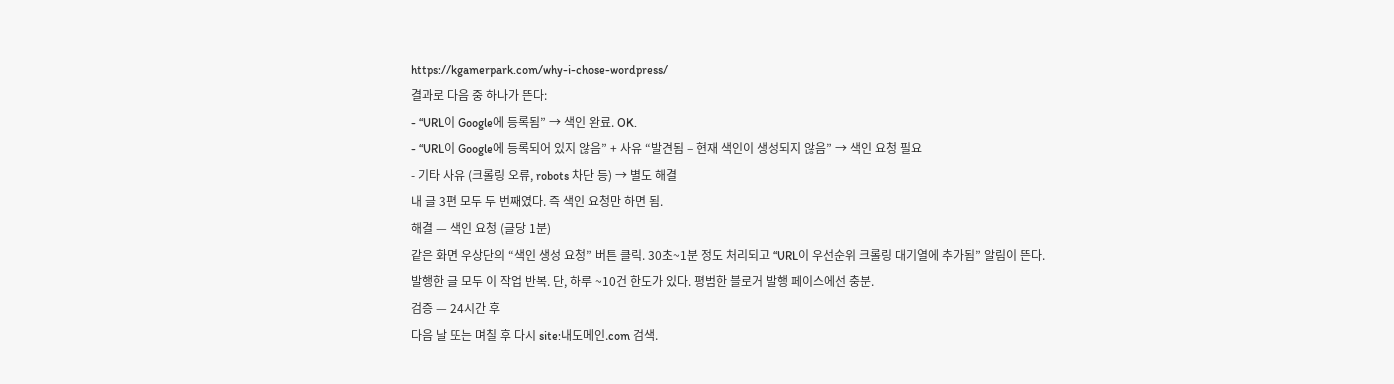https://kgamerpark.com/why-i-chose-wordpress/
결과로 다음 중 하나가 뜬다:
- “URL이 Google에 등록됨” → 색인 완료. OK.
- “URL이 Google에 등록되어 있지 않음” + 사유 “발견됨 – 현재 색인이 생성되지 않음” → 색인 요청 필요
- 기타 사유 (크롤링 오류, robots 차단 등) → 별도 해결
내 글 3편 모두 두 번째였다. 즉 색인 요청만 하면 됨.
해결 — 색인 요청 (글당 1분)
같은 화면 우상단의 “색인 생성 요청” 버튼 클릭. 30초~1분 정도 처리되고 “URL이 우선순위 크롤링 대기열에 추가됨” 알림이 뜬다.
발행한 글 모두 이 작업 반복. 단, 하루 ~10건 한도가 있다. 평범한 블로거 발행 페이스에선 충분.
검증 — 24시간 후
다음 날 또는 며칠 후 다시 site:내도메인.com 검색.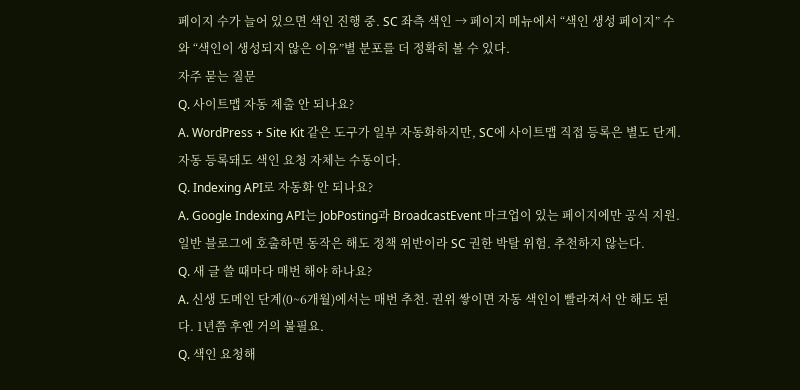페이지 수가 늘어 있으면 색인 진행 중. SC 좌측 색인 → 페이지 메뉴에서 “색인 생성 페이지” 수와 “색인이 생성되지 않은 이유”별 분포를 더 정확히 볼 수 있다.
자주 묻는 질문
Q. 사이트맵 자동 제출 안 되나요?
A. WordPress + Site Kit 같은 도구가 일부 자동화하지만, SC에 사이트맵 직접 등록은 별도 단계. 자동 등록돼도 색인 요청 자체는 수동이다.
Q. Indexing API로 자동화 안 되나요?
A. Google Indexing API는 JobPosting과 BroadcastEvent 마크업이 있는 페이지에만 공식 지원. 일반 블로그에 호출하면 동작은 해도 정책 위반이라 SC 권한 박탈 위험. 추천하지 않는다.
Q. 새 글 쓸 때마다 매번 해야 하나요?
A. 신생 도메인 단계(0~6개월)에서는 매번 추천. 권위 쌓이면 자동 색인이 빨라져서 안 해도 된다. 1년쯤 후엔 거의 불필요.
Q. 색인 요청해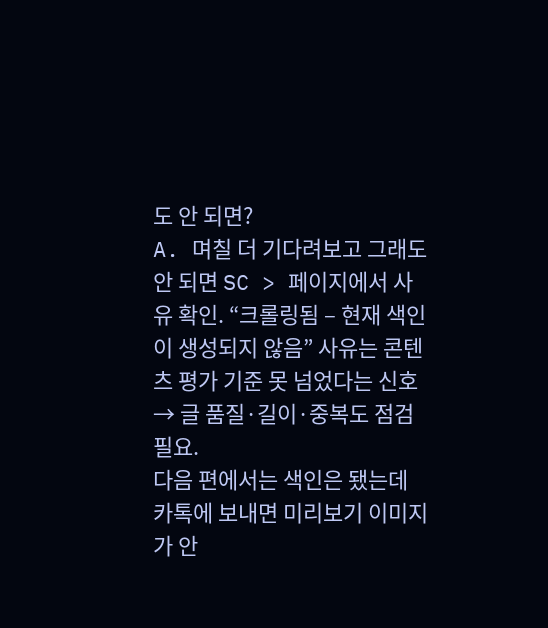도 안 되면?
A. 며칠 더 기다려보고 그래도 안 되면 SC > 페이지에서 사유 확인. “크롤링됨 – 현재 색인이 생성되지 않음” 사유는 콘텐츠 평가 기준 못 넘었다는 신호 → 글 품질·길이·중복도 점검 필요.
다음 편에서는 색인은 됐는데 카톡에 보내면 미리보기 이미지가 안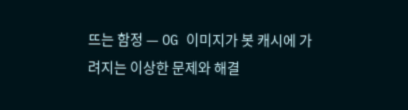뜨는 함정 — OG 이미지가 봇 캐시에 가려지는 이상한 문제와 해결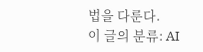법을 다룬다.
이 글의 분류: AI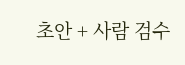초안 + 사람 검수